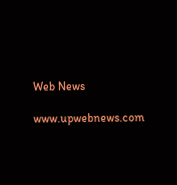Web News

www.upwebnews.com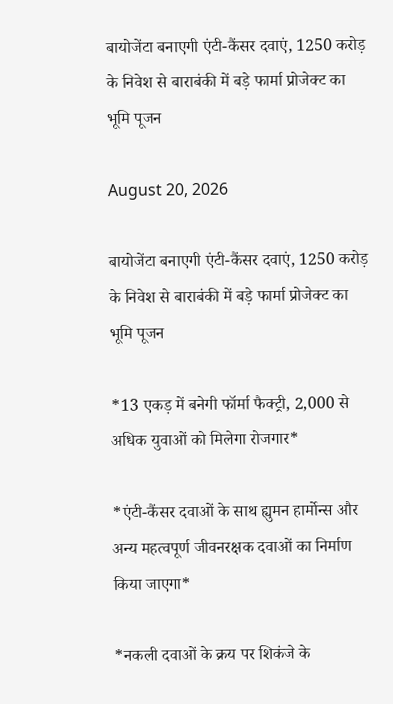बायोजेंटा बनाएगी एंटी-कैंसर दवाएं, 1250 करोड़ के निवेश से बाराबंकी में बड़े फार्मा प्रोजेक्ट का भूमि पूजन

August 20, 2026

बायोजेंटा बनाएगी एंटी-कैंसर दवाएं, 1250 करोड़ के निवेश से बाराबंकी में बड़े फार्मा प्रोजेक्ट का भूमि पूजन

*13 एकड़ में बनेगी फॉर्मा फैक्ट्री, 2,000 से अधिक युवाओं को मिलेगा रोजगार*

*एंटी-कैंसर दवाओं के साथ ह्युमन हार्मोन्स और अन्य महत्वपूर्ण जीवनरक्षक दवाओं का निर्माण किया जाएगा*

*नकली दवाओं के क्रय पर शिकंजे के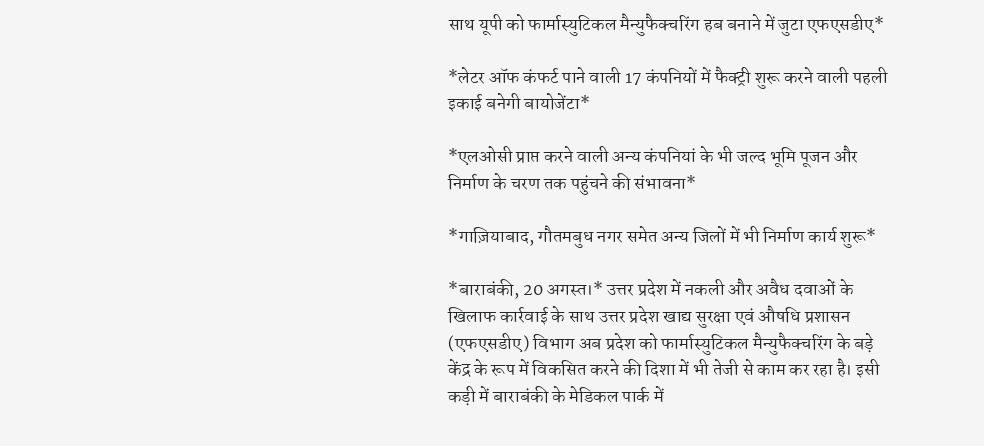साथ यूपी को फार्मास्युटिकल मैन्युफैक्चरिंग हब बनाने में जुटा एफएसडीए*

*लेटर ऑफ कंफर्ट पाने वाली 17 कंपनियों में फैक्ट्री शुरू करने वाली पहली इकाई बनेगी बायोजेंटा*

*एलओसी प्राप्त करने वाली अन्य कंपनियां के भी जल्द भूमि पूजन और निर्माण के चरण तक पहुंचने की संभावना*

*गाज़ियाबाद, गौतमबुध नगर समेत अन्य जिलों में भी निर्माण कार्य शुरू*

*बाराबंकी, 20 अगस्त।* उत्तर प्रदेश में नकली और अवैध दवाओं के खिलाफ कार्रवाई के साथ उत्तर प्रदेश खाद्य सुरक्षा एवं औषधि प्रशासन (एफएसडीए) विभाग अब प्रदेश को फार्मास्युटिकल मैन्युफैक्चरिंग के बड़े केंद्र के रूप में विकसित करने की दिशा में भी तेजी से काम कर रहा है। इसी कड़ी में बाराबंकी के मेडिकल पार्क में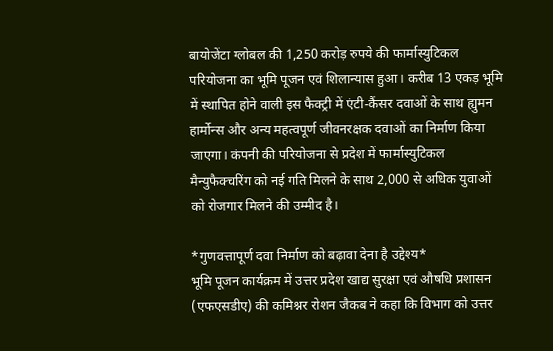बायोजेंटा ग्लोबल की 1,250 करोड़ रुपये की फार्मास्युटिकल परियोजना का भूमि पूजन एवं शिलान्यास हुआ। करीब 13 एकड़ भूमि में स्थापित होने वाली इस फैक्ट्री में एंटी-कैंसर दवाओं के साथ ह्युमन हार्मोन्स और अन्य महत्वपूर्ण जीवनरक्षक दवाओं का निर्माण किया जाएगा। कंपनी की परियोजना से प्रदेश में फार्मास्युटिकल मैन्युफैक्चरिंग को नई गति मिलने के साथ 2,000 से अधिक युवाओं को रोजगार मिलने की उम्मीद है।

*गुणवत्तापूर्ण दवा निर्माण को बढ़ावा देना है उद्देश्य*
भूमि पूजन कार्यक्रम में उत्तर प्रदेश खाद्य सुरक्षा एवं औषधि प्रशासन (एफएसडीए) की कमिश्नर रोशन जैकब ने कहा कि विभाग को उत्तर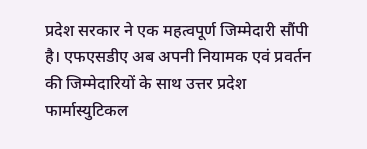प्रदेश सरकार ने एक महत्वपूर्ण जिम्मेदारी सौंपी है। एफएसडीए अब अपनी नियामक एवं प्रवर्तन की जिम्मेदारियों के साथ उत्तर प्रदेश फार्मास्युटिकल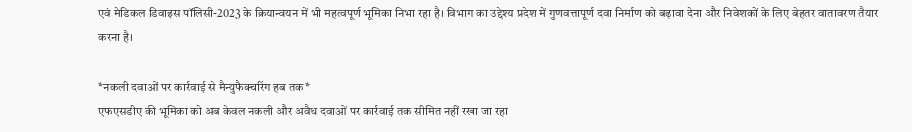एवं मेडिकल डिवाइस पॉलिसी-2023 के क्रियान्वयन में भी महत्वपूर्ण भूमिका निभा रहा है। विभाग का उद्देश्य प्रदेश में गुणवत्तापूर्ण दवा निर्माण को बढ़ावा देना और निवेशकों के लिए बेहतर वातावरण तैयार करना है।

*नकली दवाओं पर कार्रवाई से मैन्युफैक्चरिंग हब तक*
एफएसडीए की भूमिका को अब केवल नकली और अवैध दवाओं पर कार्रवाई तक सीमित नहीं रखा जा रहा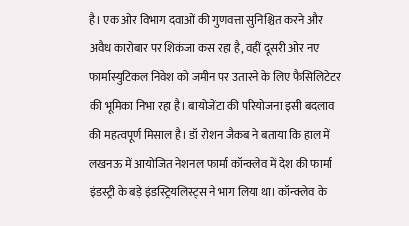है। एक ओर विभाग दवाओं की गुणवत्ता सुनिश्चित करने और अवैध कारोबार पर शिकंजा कस रहा है, वहीं दूसरी ओर नए फार्मास्युटिकल निवेश को जमीन पर उतारने के लिए फैसिलिटेटर की भूमिका निभा रहा है। बायोजेंटा की परियोजना इसी बदलाव की महत्वपूर्ण मिसाल है। डॉ रोशन जैकब ने बताया कि हाल में लखनऊ में आयोजित नेशनल फार्मा कॉन्क्लेव में देश की फार्मा इंडस्ट्री के बड़े इंडस्ट्रियलिस्ट्स ने भाग लिया था। कॉन्क्लेव के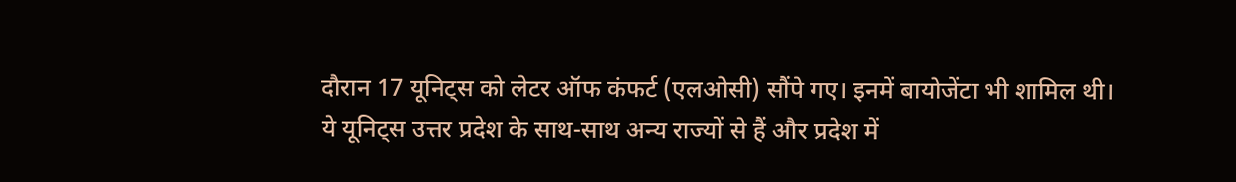दौरान 17 यूनिट्स को लेटर ऑफ कंफर्ट (एलओसी) सौंपे गए। इनमें बायोजेंटा भी शामिल थी। ये यूनिट्स उत्तर प्रदेश के साथ-साथ अन्य राज्यों से हैं और प्रदेश में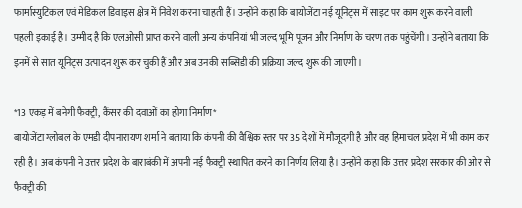फार्मास्युटिकल एवं मेडिकल डिवाइस क्षेत्र में निवेश करना चाहती हैं। उन्होंने कहा कि बायोजेंटा नई यूनिट्स में साइट पर काम शुरू करने वाली पहली इकाई है। उम्मीद है कि एलओसी प्राप्त करने वाली अन्य कंपनियां भी जल्द भूमि पूजन और निर्माण के चरण तक पहुंचेंगी। उन्होंने बताया कि इनमें से सात यूनिट्स उत्पादन शुरू कर चुकी हैं और अब उनकी सब्सिडी की प्रक्रिया जल्द शुरू की जाएगी।

*13 एकड़ में बनेगी फैक्ट्री, कैंसर की दवाओं का होगा निर्माण*
बायोजेंटा ग्लोबल के एमडी दीपनारायण शर्मा ने बताया कि कंपनी की वैश्विक स्तर पर 35 देशों में मौजूदगी है और वह हिमाचल प्रदेश में भी काम कर रही है। अब कंपनी ने उत्तर प्रदेश के बाराबंकी में अपनी नई फैक्ट्री स्थापित करने का निर्णय लिया है। उन्होंने कहा कि उत्तर प्रदेश सरकार की ओर से फैक्ट्री की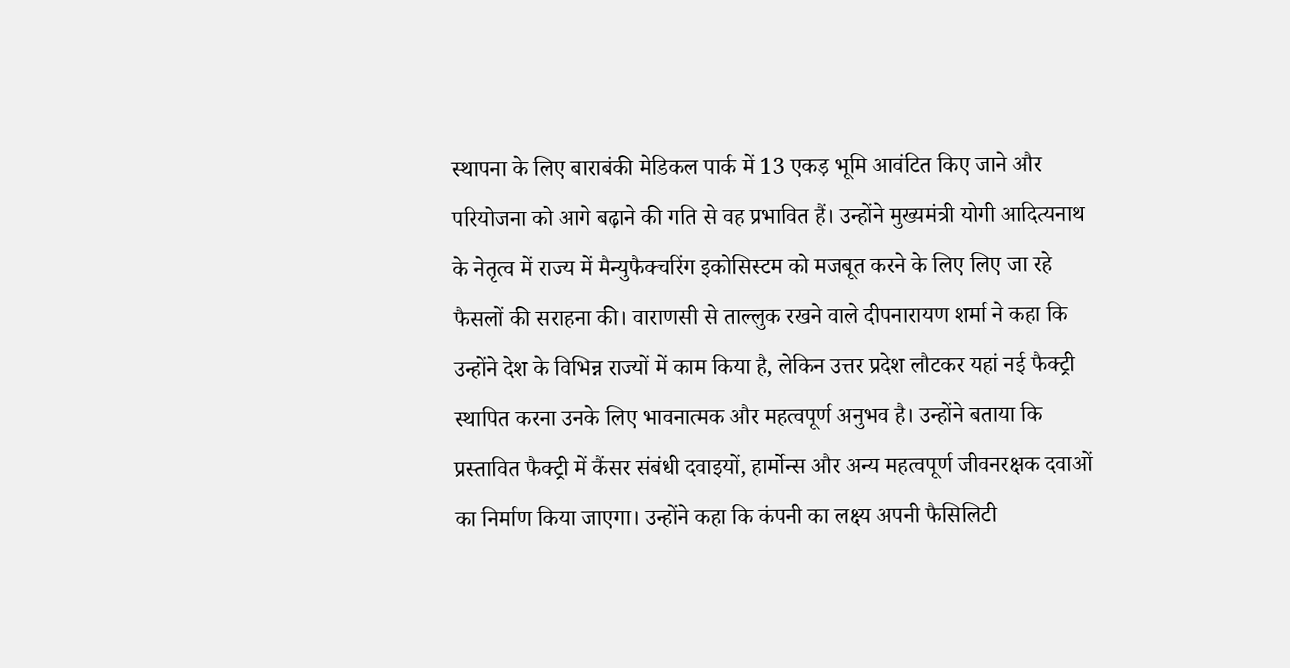स्थापना के लिए बाराबंकी मेडिकल पार्क में 13 एकड़ भूमि आवंटित किए जाने और परियोजना को आगे बढ़ाने की गति से वह प्रभावित हैं। उन्होंने मुख्यमंत्री योगी आदित्यनाथ के नेतृत्व में राज्य में मैन्युफैक्चरिंग इकोसिस्टम को मजबूत करने के लिए लिए जा रहे फैसलों की सराहना की। वाराणसी से ताल्लुक रखने वाले दीपनारायण शर्मा ने कहा कि उन्होंने देश के विभिन्न राज्यों में काम किया है, लेकिन उत्तर प्रदेश लौटकर यहां नई फैक्ट्री स्थापित करना उनके लिए भावनात्मक और महत्वपूर्ण अनुभव है। उन्होंने बताया कि प्रस्तावित फैक्ट्री में कैंसर संबंधी दवाइयों, हार्मोन्स और अन्य महत्वपूर्ण जीवनरक्षक दवाओं का निर्माण किया जाएगा। उन्होंने कहा कि कंपनी का लक्ष्य अपनी फैसिलिटी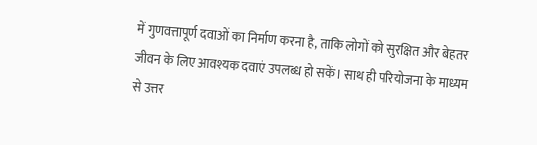में गुणवत्तापूर्ण दवाओं का निर्माण करना है, ताकि लोगों को सुरक्षित और बेहतर जीवन के लिए आवश्यक दवाएं उपलब्ध हो सकें। साथ ही परियोजना के माध्यम से उत्तर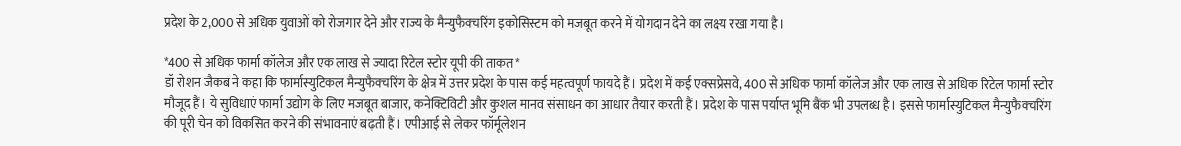प्रदेश के 2,000 से अधिक युवाओं को रोजगार देने और राज्य के मैन्युफैक्चरिंग इकोसिस्टम को मजबूत करने में योगदान देने का लक्ष्य रखा गया है।

*400 से अधिक फार्मा कॉलेज और एक लाख से ज्यादा रिटेल स्टोर यूपी की ताकत*
डॉ रोशन जैकब ने कहा कि फार्मास्युटिकल मैन्युफैक्चरिंग के क्षेत्र में उत्तर प्रदेश के पास कई महत्वपूर्ण फायदे हैं। प्रदेश में कई एक्सप्रेसवे, 400 से अधिक फार्मा कॉलेज और एक लाख से अधिक रिटेल फार्मा स्टोर मौजूद हैं। ये सुविधाएं फार्मा उद्योग के लिए मजबूत बाजार, कनेक्टिविटी और कुशल मानव संसाधन का आधार तैयार करती हैं। प्रदेश के पास पर्याप्त भूमि बैंक भी उपलब्ध है। इससे फार्मास्युटिकल मैन्युफैक्चरिंग की पूरी चेन को विकसित करने की संभावनाएं बढ़ती हैं। एपीआई से लेकर फॉर्मूलेशन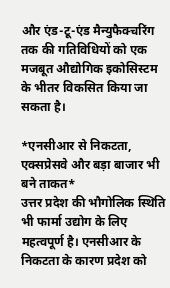और एंड-टू-एंड मैन्युफैक्चरिंग तक की गतिविधियों को एक मजबूत औद्योगिक इकोसिस्टम के भीतर विकसित किया जा सकता है।

*एनसीआर से निकटता, एक्सप्रेसवे और बड़ा बाजार भी बने ताकत*
उत्तर प्रदेश की भौगोलिक स्थिति भी फार्मा उद्योग के लिए महत्वपूर्ण है। एनसीआर के निकटता के कारण प्रदेश को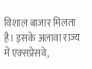विशाल बाजार मिलता है। इसके अलावा राज्य में एक्सप्रेसवे,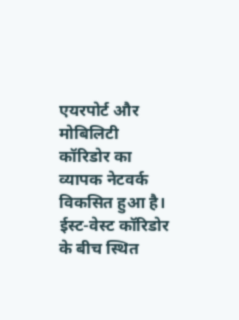एयरपोर्ट और मोबिलिटी कॉरिडोर का व्यापक नेटवर्क विकसित हुआ है। ईस्ट-वेस्ट कॉरिडोर के बीच स्थित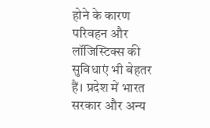होने के कारण परिवहन और लॉजिस्टिक्स की सुविधाएं भी बेहतर हैं। प्रदेश में भारत सरकार और अन्य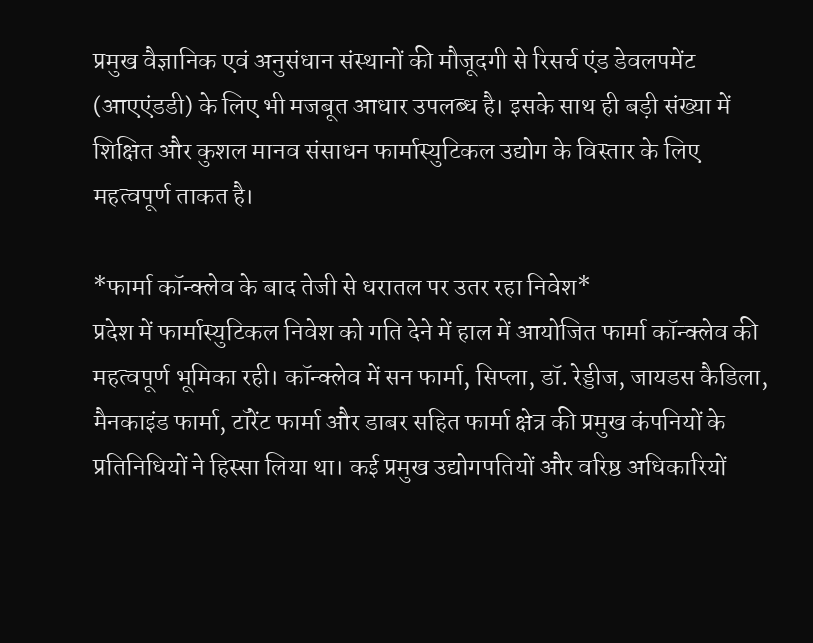प्रमुख वैज्ञानिक एवं अनुसंधान संस्थानों की मौजूदगी से रिसर्च एंड डेवलपमेंट (आएएंडडी) के लिए भी मजबूत आधार उपलब्ध है। इसके साथ ही बड़ी संख्या में शिक्षित और कुशल मानव संसाधन फार्मास्युटिकल उद्योग के विस्तार के लिए महत्वपूर्ण ताकत है।

*फार्मा कॉन्क्लेव के बाद तेजी से धरातल पर उतर रहा निवेश*
प्रदेश में फार्मास्युटिकल निवेश को गति देने में हाल में आयोजित फार्मा कॉन्क्लेव की महत्वपूर्ण भूमिका रही। कॉन्क्लेव में सन फार्मा, सिप्ला, डॉ. रेड्डीज, जायडस कैडिला, मैनकाइंड फार्मा, टॉरेंट फार्मा और डाबर सहित फार्मा क्षेत्र की प्रमुख कंपनियों के प्रतिनिधियों ने हिस्सा लिया था। कई प्रमुख उद्योगपतियों और वरिष्ठ अधिकारियों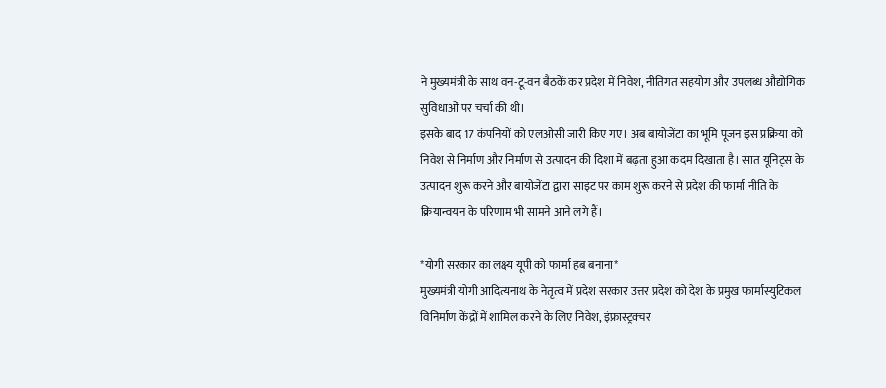ने मुख्यमंत्री के साथ वन-टू-वन बैठकें कर प्रदेश में निवेश, नीतिगत सहयोग और उपलब्ध औद्योगिक सुविधाओं पर चर्चा की थी।
इसके बाद 17 कंपनियों को एलओसी जारी किए गए। अब बायोजेंटा का भूमि पूजन इस प्रक्रिया को निवेश से निर्माण और निर्माण से उत्पादन की दिशा में बढ़ता हुआ कदम दिखाता है। सात यूनिट्स के उत्पादन शुरू करने और बायोजेंटा द्वारा साइट पर काम शुरू करने से प्रदेश की फार्मा नीति के क्रियान्वयन के परिणाम भी सामने आने लगे हैं।

*योगी सरकार का लक्ष्य यूपी को फार्मा हब बनाना*
मुख्यमंत्री योगी आदित्यनाथ के नेतृत्व में प्रदेश सरकार उत्तर प्रदेश को देश के प्रमुख फार्मास्युटिकल विनिर्माण केंद्रों में शामिल करने के लिए निवेश, इंफ्रास्ट्रक्चर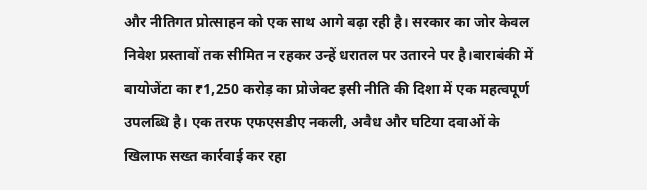और नीतिगत प्रोत्साहन को एक साथ आगे बढ़ा रही है। सरकार का जोर केवल निवेश प्रस्तावों तक सीमित न रहकर उन्हें धरातल पर उतारने पर है।बाराबंकी में बायोजेंटा का ₹1,250 करोड़ का प्रोजेक्ट इसी नीति की दिशा में एक महत्वपूर्ण उपलब्धि है। एक तरफ एफएसडीए नकली, अवैध और घटिया दवाओं के खिलाफ सख्त कार्रवाई कर रहा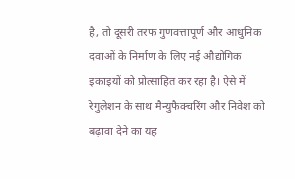है, तो दूसरी तरफ गुणवत्तापूर्ण और आधुनिक दवाओं के निर्माण के लिए नई औद्योगिक इकाइयों को प्रोत्साहित कर रहा है। ऐसे में रेगुलेशन के साथ मैन्युफैक्चरिंग और निवेश को बढ़ावा देने का यह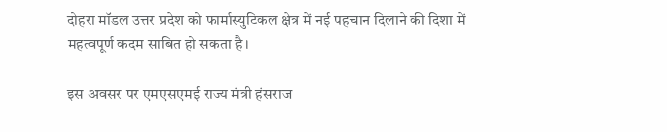दोहरा मॉडल उत्तर प्रदेश को फार्मास्युटिकल क्षेत्र में नई पहचान दिलाने की दिशा में महत्वपूर्ण कदम साबित हो सकता है।

इस अवसर पर एमएसएमई राज्य मंत्री हंसराज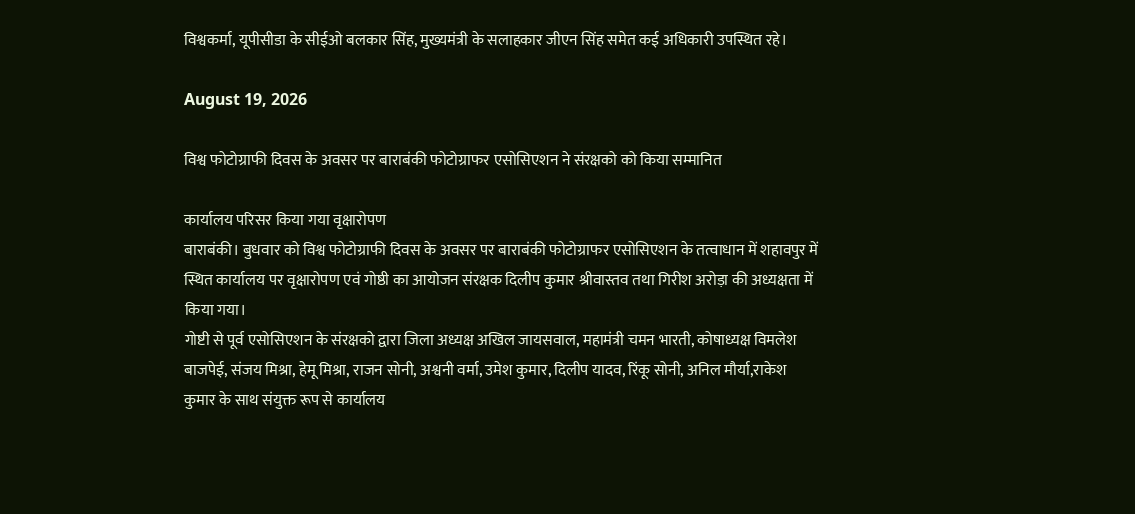विश्वकर्मा, यूपीसीडा के सीईओ बलकार सिंह, मुख्यमंत्री के सलाहकार जीएन सिंह समेत कई अधिकारी उपस्थित रहे।

August 19, 2026

विश्व फोटोग्राफी दिवस के अवसर पर बाराबंकी फोटोग्राफर एसोसिएशन ने संरक्षको को किया सम्मानित

कार्यालय परिसर किया गया वृक्षारोपण
बाराबंकी। बुधवार को विश्व फोटोग्राफी दिवस के अवसर पर बाराबंकी फोटोग्राफर एसोसिएशन के तत्वाधान में शहावपुर में स्थित कार्यालय पर वृक्षारोपण एवं गोष्ठी का आयोजन संरक्षक दिलीप कुमार श्रीवास्तव तथा गिरीश अरोड़ा की अध्यक्षता में किया गया।
गोष्टी से पूर्व एसोसिएशन के संरक्षको द्वारा जिला अध्यक्ष अखिल जायसवाल, महामंत्री चमन भारती, कोषाध्यक्ष विमलेश बाजपेई, संजय मिश्रा, हेमू मिश्रा, राजन सोनी, अश्वनी वर्मा, उमेश कुमार, दिलीप यादव, रिंकू सोनी, अनिल मौर्या,राकेश कुमार के साथ संयुक्त रूप से कार्यालय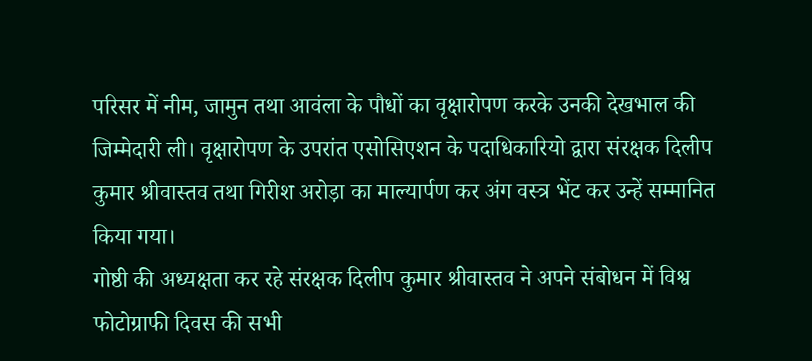परिसर में नीम, जामुन तथा आवंला के पौधों का वृक्षारोपण करके उनकी देखभाल की जिम्मेदारी ली। वृक्षारोपण के उपरांत एसोसिएशन के पदाधिकारियो द्वारा संरक्षक दिलीप कुमार श्रीवास्तव तथा गिरीश अरोड़ा का माल्यार्पण कर अंग वस्त्र भेंट कर उन्हें सम्मानित किया गया।
गोष्ठी की अध्यक्षता कर रहे संरक्षक दिलीप कुमार श्रीवास्तव ने अपने संबोधन में विश्व फोटोग्राफी दिवस की सभी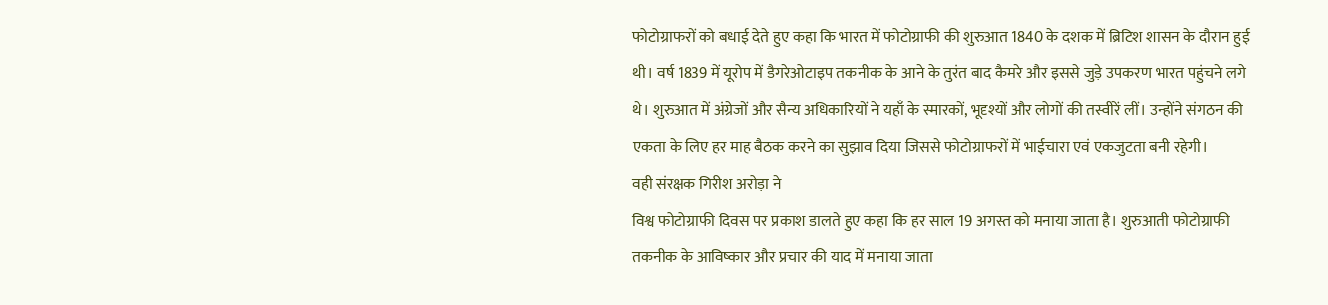फोटोग्राफरों को बधाई देते हुए कहा कि भारत में फोटोग्राफी की शुरुआत 1840 के दशक में ब्रिटिश शासन के दौरान हुई थी। वर्ष 1839 में यूरोप में डैगरेओटाइप तकनीक के आने के तुरंत बाद कैमरे और इससे जुड़े उपकरण भारत पहुंचने लगे थे। शुरुआत में अंग्रेजों और सैन्य अधिकारियों ने यहाँ के स्मारकों, भूदृश्यों और लोगों की तस्वीरें लीं। उन्होंने संगठन की एकता के लिए हर माह बैठक करने का सुझाव दिया जिससे फोटोग्राफरों में भाईचारा एवं एकजुटता बनी रहेगी।
वही संरक्षक गिरीश अरोड़ा ने
विश्व फोटोग्राफी दिवस पर प्रकाश डालते हुए कहा कि हर साल 19 अगस्त को मनाया जाता है। शुरुआती फोटोग्राफी तकनीक के आविष्कार और प्रचार की याद में मनाया जाता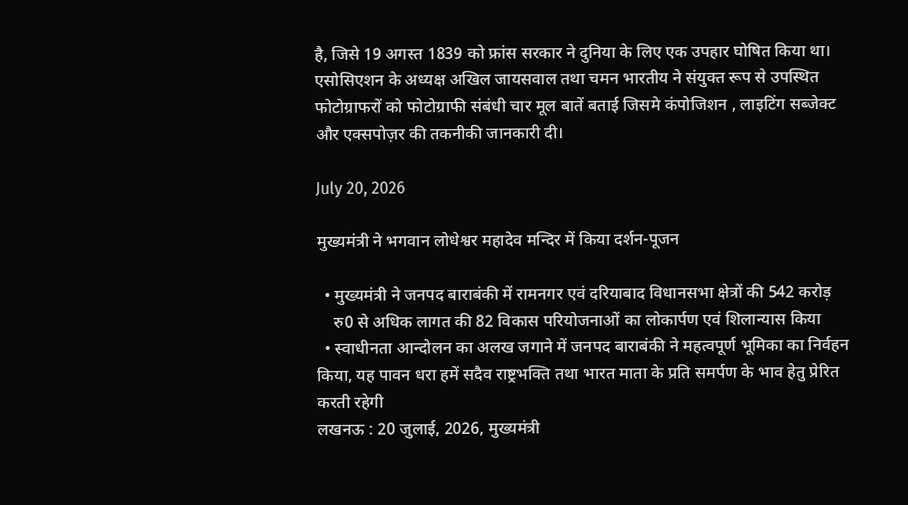है, जिसे 19 अगस्त 1839 को फ्रांस सरकार ने दुनिया के लिए एक उपहार घोषित किया था।
एसोसिएशन के अध्यक्ष अखिल जायसवाल तथा चमन भारतीय ने संयुक्त रूप से उपस्थित फोटोग्राफरों को फोटोग्राफी संबंधी चार मूल बातें बताई जिसमे कंपोजिशन , लाइटिंग सब्जेक्ट और एक्सपोज़र की तकनीकी जानकारी दी।

July 20, 2026

मुख्यमंत्री ने भगवान लोधेश्वर महादेव मन्दिर में किया दर्शन-पूजन

  • मुख्यमंत्री ने जनपद बाराबंकी में रामनगर एवं दरियाबाद विधानसभा क्षेत्रों की 542 करोड़
    रु0 से अधिक लागत की 82 विकास परियोजनाओं का लोकार्पण एवं शिलान्यास किया
  • स्वाधीनता आन्दोलन का अलख जगाने में जनपद बाराबंकी ने महत्वपूर्ण भूमिका का निर्वहन किया, यह पावन धरा हमें सदैव राष्ट्रभक्ति तथा भारत माता के प्रति समर्पण के भाव हेतु प्रेरित करती रहेगी
लखनऊ : 20 जुलाई, 2026, मुख्यमंत्री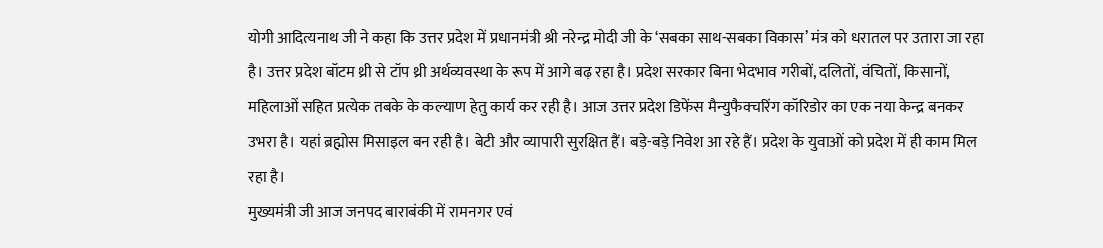योगी आदित्यनाथ जी ने कहा कि उत्तर प्रदेश में प्रधानमंत्री श्री नरेन्द्र मोदी जी के ‘सबका साथ-सबका विकास’ मंत्र को धरातल पर उतारा जा रहा है। उत्तर प्रदेश बॉटम थ्री से टॉप थ्री अर्थव्यवस्था के रूप में आगे बढ़ रहा है। प्रदेश सरकार बिना भेदभाव गरीबों, दलितों, वंचितों, किसानों, महिलाओं सहित प्रत्येक तबके के कल्याण हेतु कार्य कर रही है। आज उत्तर प्रदेश डिफेंस मैन्युफैक्चरिंग कॉरिडोर का एक नया केन्द्र बनकर उभरा है। यहां ब्रह्मोस मिसाइल बन रही है। बेटी और व्यापारी सुरक्षित हैं। बड़े-बड़े निवेश आ रहे हैं। प्रदेश के युवाओं को प्रदेश में ही काम मिल रहा है।
मुख्यमंत्री जी आज जनपद बाराबंकी में रामनगर एवं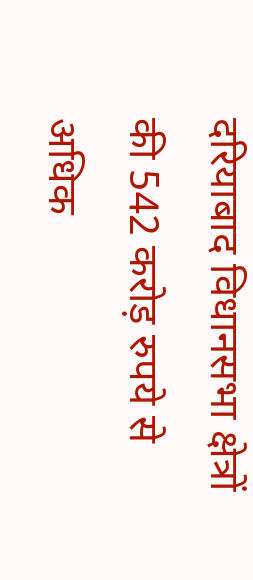दरियाबाद विधानसभा क्षेत्रों की 542 करोड़ रुपये से अधिक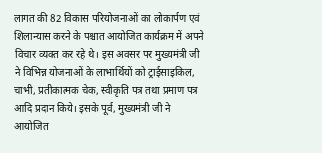लागत की 82 विकास परियोजनाओं का लोकार्पण एवं शिलान्यास करने के पश्चात आयोजित कार्यक्रम में अपने विचार व्यक्त कर रहे थे। इस अवसर पर मुख्यमंत्री जी ने विभिन्न योजनाओं के लाभार्थियों को ट्राईसाइकिल, चाभी, प्रतीकात्मक चेक, स्वीकृति पत्र तथा प्रमाण पत्र आदि प्रदान किये। इसके पूर्व, मुख्यमंत्री जी ने आयोजित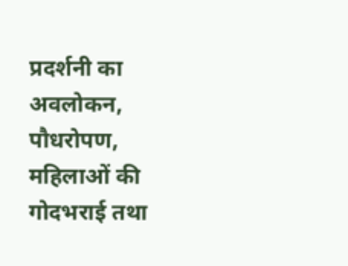प्रदर्शनी का अवलोकन, पौधरोपण, महिलाओं की गोदभराई तथा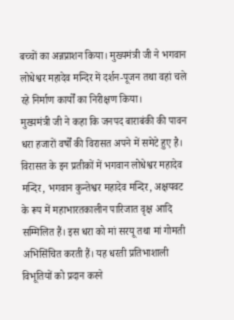बच्चों का अन्नप्राशन किया। मुख्यमंत्री जी ने भगवान लोधेश्वर महादेव मन्दिर में दर्शन-पूजन तथा वहां चले रहे निर्माण कार्यों का निरीक्षण किया।
मुख्यमंत्री जी ने कहा कि जनपद बाराबंकी की पावन धरा हजारों वर्षों की विरासत अपने में समेटे हुए है। विरासत के इन प्रतीकों में भगवान लोधेश्वर महादेव मन्दिर, भगवान कुन्तेश्वर महादेव मन्दिर, अक्षयवट के रूप में महाभारतकालीन पारिजात वृक्ष आदि सम्मिलित हैं। इस धरा को मां सरयू तथा मां गोमती अभिसिंचित करती हैं। यह धरती प्रतिभाशाली विभूतियों को प्रदान करने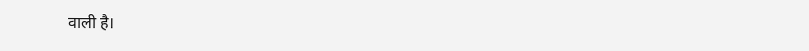वाली है।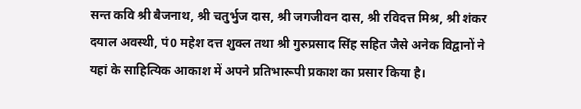सन्त कवि श्री बैजनाथ, श्री चतुर्भुज दास, श्री जगजीवन दास, श्री रविदत्त मिश्र, श्री शंकर दयाल अवस्थी, पं0 महेश दत्त शुक्ल तथा श्री गुरुप्रसाद सिंह सहित जैसे अनेक विद्वानों ने यहां के साहित्यिक आकाश में अपने प्रतिभारूपी प्रकाश का प्रसार किया है।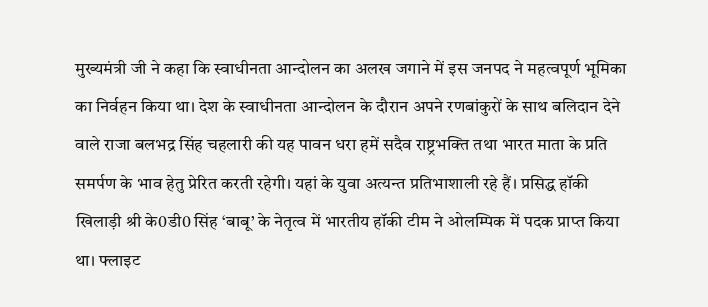मुख्यमंत्री जी ने कहा कि स्वाधीनता आन्दोलन का अलख जगाने में इस जनपद ने महत्वपूर्ण भूमिका का निर्वहन किया था। देश के स्वाधीनता आन्दोलन के दौरान अपने रणबांकुरों के साथ बलिदान देने वाले राजा बलभद्र सिंह चहलारी की यह पावन धरा हमें सदैव राष्ट्रभक्ति तथा भारत माता के प्रति समर्पण के भाव हेतु प्रेरित करती रहेगी। यहां के युवा अत्यन्त प्रतिभाशाली रहे हैं। प्रसिद्ध हॉकी खिलाड़ी श्री के0डी0 सिंह ‘बाबू’ के नेतृत्व में भारतीय हॉकी टीम ने ओलम्पिक में पदक प्राप्त किया था। फ्लाइट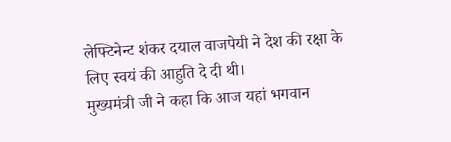लेफ्टिनेन्ट शंकर दयाल वाजपेयी ने देश की रक्षा के लिए स्वयं की आहुति दे दी थी।
मुख्यमंत्री जी ने कहा कि आज यहां भगवान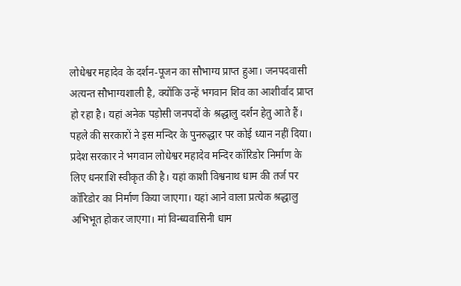लोधेश्वर महादेव के दर्शन-पूजन का सौभाग्य प्राप्त हुआ। जनपदवासी अत्यन्त सौभाग्यशाली है, क्योंकि उन्हें भगवान शिव का आशीर्वाद प्राप्त हो रहा है। यहां अनेक पड़ोसी जनपदों के श्रद्धालु दर्शन हेतु आते हैं। पहले की सरकारों ने इस मन्दिर के पुनरुद्धार पर कोई ध्यान नहीं दिया। प्रदेश सरकार ने भगवान लोधेश्वर महादेव मन्दिर कॉरिडोर निर्माण के लिए धनराशि स्वीकृत की है। यहां काशी विश्वनाथ धाम की तर्ज पर कॉरिडोर का निर्माण किया जाएगा। यहां आने वाला प्रत्येक श्रद्धालु अभिभूत होकर जाएगा। मां विन्ध्यवासिनी धाम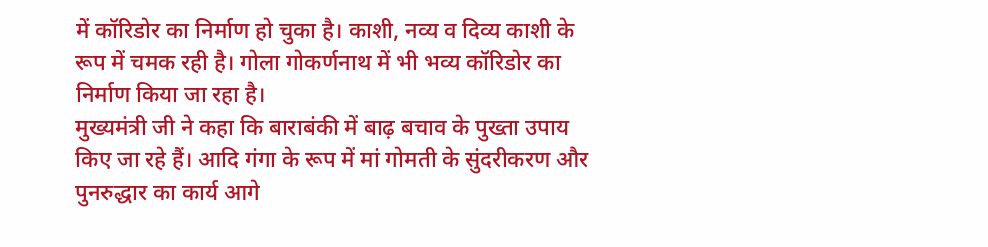में कॉरिडोर का निर्माण हो चुका है। काशी, नव्य व दिव्य काशी के रूप में चमक रही है। गोला गोकर्णनाथ में भी भव्य कॉरिडोर का निर्माण किया जा रहा है।
मुख्यमंत्री जी ने कहा कि बाराबंकी में बाढ़ बचाव के पुख्ता उपाय किए जा रहे हैं। आदि गंगा के रूप में मां गोमती के सुंदरीकरण और पुनरुद्धार का कार्य आगे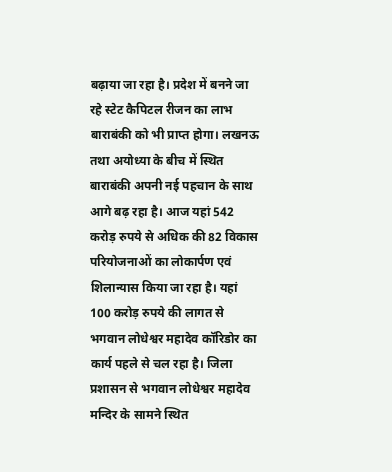बढ़ाया जा रहा है। प्रदेश में बनने जा रहे स्टेट कैपिटल रीजन का लाभ बाराबंकी को भी प्राप्त होगा। लखनऊ तथा अयोध्या के बीच में स्थित बाराबंकी अपनी नई पहचान के साथ आगे बढ़ रहा है। आज यहां 542 करोड़ रुपये से अधिक की 82 विकास परियोजनाओं का लोकार्पण एवं शिलान्यास किया जा रहा है। यहां 100 करोड़ रुपये की लागत से भगवान लोधेश्वर महादेव कॉरिडोर का कार्य पहले से चल रहा है। जिला प्रशासन से भगवान लोधेश्वर महादेव मन्दिर के सामने स्थित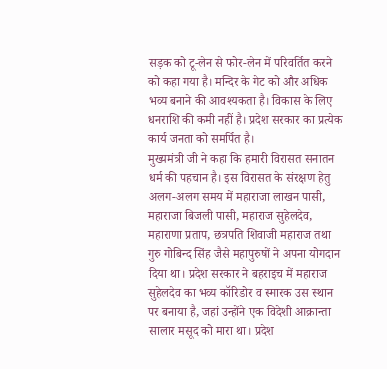सड़क को टू-लेन से फोर-लेन में परिवर्तित करने को कहा गया है। मन्दिर के गेट को और अधिक भव्य बनाने की आवश्यकता है। विकास के लिए धनराशि की कमी नहीं है। प्रदेश सरकार का प्रत्येक कार्य जनता को समर्पित है।
मुख्यमंत्री जी ने कहा कि हमारी विरासत सनातन धर्म की पहचान है। इस विरासत के संरक्षण हेतु अलग-अलग समय में महाराजा लाखन पासी, महाराजा बिजली पासी, महाराज सुहेलदेव, महाराणा प्रताप, छत्रपति शिवाजी महाराज तथा गुरु गोबिन्द सिंह जैसे महापुरुषों ने अपना योगदान दिया था। प्रदेश सरकार ने बहराइच में महाराज सुहेलदेव का भव्य कॉरिडोर व स्मारक उस स्थान पर बनाया है, जहां उन्होंने एक विदेशी आक्रान्ता सालार मसूद को मारा था। प्रदेश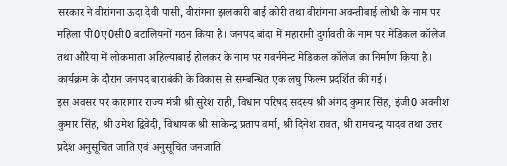सरकार ने वीरांगना ऊदा देवी पासी, वीरांगना झलकारी बाई कोरी तथा वीरांगना अवन्तीबाई लोधी के नाम पर महिला पी0ए0सी0 बटालियनों गठन किया है। जनपद बांदा में महारानी दुर्गावती के नाम पर मेडिकल कॉलेज तथा औरैया में लोकमाता अहिल्याबाई होलकर के नाम पर गवर्नमेन्ट मेडिकल कॉलेज का निर्माण किया है।
कार्यक्रम के दौरान जनपद बाराबंकी के विकास से सम्बन्धित एक लघु फिल्म प्रदर्शित की गई।
इस अवसर पर कारागार राज्य मंत्री श्री सुरेश राही, विधान परिषद सदस्य श्री अंगद कुमार सिंह, इंजी0 अवनीश कुमार सिंह, श्री उमेश द्विवेदी, विधायक श्री साकेन्द्र प्रताप वर्मा, श्री दिनेश रावत, श्री रामचन्द्र यादव तथा उत्तर प्रदेश अनुसूचित जाति एवं अनुसूचित जनजाति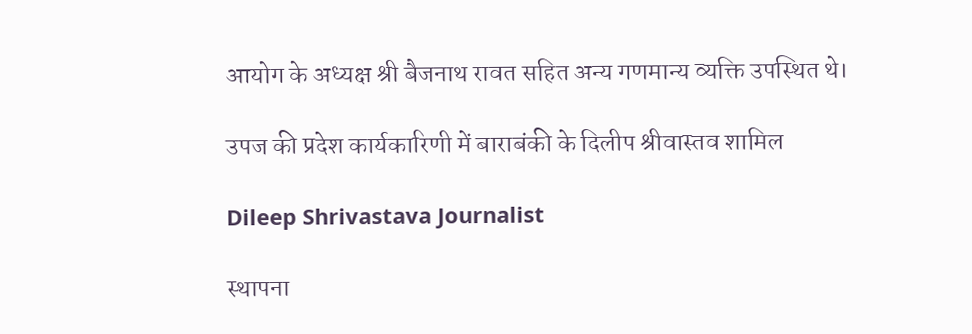आयोग के अध्यक्ष श्री बैजनाथ रावत सहित अन्य गणमान्य व्यक्ति उपस्थित थे।

उपज की प्रदेश कार्यकारिणी में बाराबंकी के दिलीप श्रीवास्तव शामिल

Dileep Shrivastava Journalist

स्थापना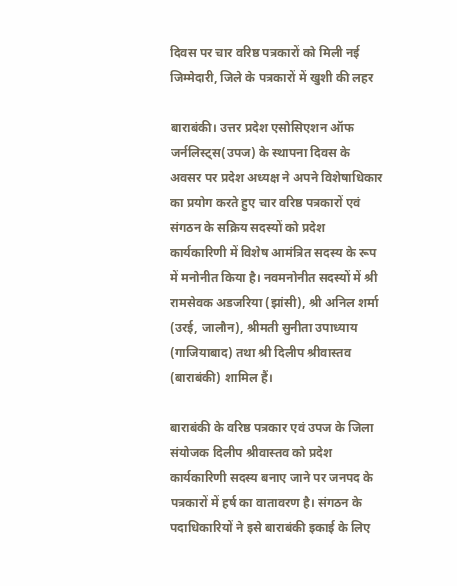दिवस पर चार वरिष्ठ पत्रकारों को मिली नई जिम्मेदारी, जिले के पत्रकारों में खुशी की लहर

बाराबंकी। उत्तर प्रदेश एसोसिएशन ऑफ जर्नलिस्ट्स(उपज) के स्थापना दिवस के अवसर पर प्रदेश अध्यक्ष ने अपने विशेषाधिकार का प्रयोग करते हुए चार वरिष्ठ पत्रकारों एवं संगठन के सक्रिय सदस्यों को प्रदेश कार्यकारिणी में विशेष आमंत्रित सदस्य के रूप में मनोनीत किया है। नवमनोनीत सदस्यों में श्री रामसेवक अडजरिया (झांसी), श्री अनिल शर्मा (उरई, जालौन), श्रीमती सुनीता उपाध्याय (गाजियाबाद) तथा श्री दिलीप श्रीवास्तव (बाराबंकी) शामिल हैं।

बाराबंकी के वरिष्ठ पत्रकार एवं उपज के जिला संयोजक दिलीप श्रीवास्तव को प्रदेश कार्यकारिणी सदस्य बनाए जाने पर जनपद के पत्रकारों में हर्ष का वातावरण है। संगठन के पदाधिकारियों ने इसे बाराबंकी इकाई के लिए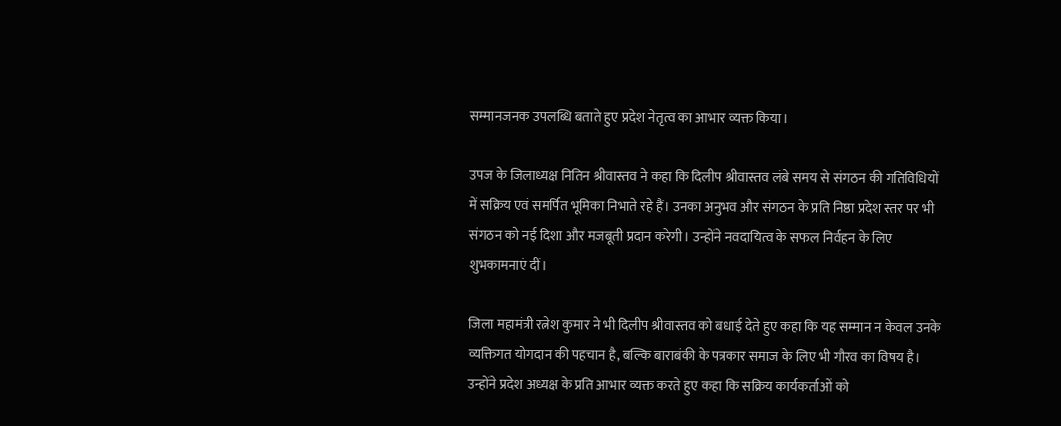सम्मानजनक उपलब्धि बताते हुए प्रदेश नेतृत्व का आभार व्यक्त किया।

उपज के जिलाध्यक्ष नितिन श्रीवास्तव ने कहा कि दिलीप श्रीवास्तव लंबे समय से संगठन की गतिविधियों में सक्रिय एवं समर्पित भूमिका निभाते रहे हैं। उनका अनुभव और संगठन के प्रति निष्ठा प्रदेश स्तर पर भी संगठन को नई दिशा और मजबूती प्रदान करेगी। उन्होंने नवदायित्व के सफल निर्वहन के लिए शुभकामनाएं दीं।

जिला महामंत्री रत्नेश कुमार ने भी दिलीप श्रीवास्तव को बधाई देते हुए कहा कि यह सम्मान न केवल उनके व्यक्तिगत योगदान की पहचान है, बल्कि बाराबंकी के पत्रकार समाज के लिए भी गौरव का विषय है। उन्होंने प्रदेश अध्यक्ष के प्रति आभार व्यक्त करते हुए कहा कि सक्रिय कार्यकर्ताओं को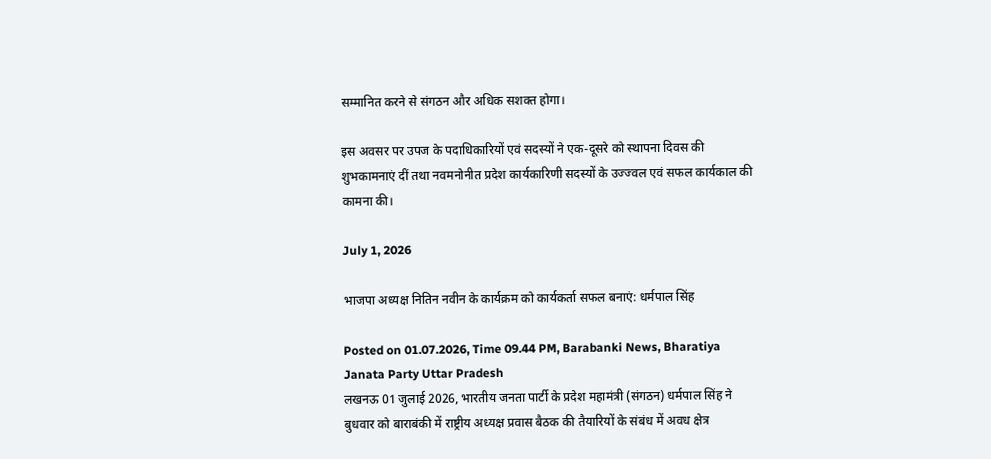सम्मानित करने से संगठन और अधिक सशक्त होगा।

इस अवसर पर उपज के पदाधिकारियों एवं सदस्यों ने एक-दूसरे को स्थापना दिवस की शुभकामनाएं दीं तथा नवमनोनीत प्रदेश कार्यकारिणी सदस्यों के उज्ज्वल एवं सफल कार्यकाल की कामना की।

July 1, 2026

भाजपा अध्यक्ष नितिन नवीन के कार्यक्रम को कार्यकर्ता सफल बनाएं: धर्मपाल सिंह

Posted on 01.07.2026, Time 09.44 PM, Barabanki News, Bharatiya Janata Party Uttar Pradesh
लखनऊ 01 जुलाई 2026, भारतीय जनता पार्टी के प्रदेश महामंत्री (संगठन) धर्मपाल सिंह ने बुधवार को बाराबंकी में राष्ट्रीय अध्यक्ष प्रवास बैठक की तैयारियों के संबंध में अवध क्षेत्र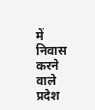में निवास करने वाले प्रदेश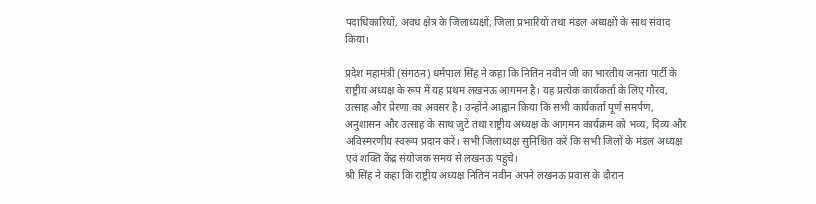पदाधिकारियों, अवध क्षेत्र के जिलाध्यक्षों, जिला प्रभारियों तथा मंडल अध्यक्षों के साथ संवाद किया।

प्रदेश महामंत्री (संगठन) धर्मपाल सिंह ने कहा कि नितिन नवीन जी का भारतीय जनता पार्टी के राष्ट्रीय अध्यक्ष के रूप में यह प्रथम लखनऊ आगमन है। यह प्रत्येक कार्यकर्ता के लिए गौरव, उत्साह और प्रेरणा का अवसर है। उन्होंने आह्वान किया कि सभी कार्यकर्ता पूर्ण समर्पण, अनुशासन और उत्साह के साथ जुटें तथा राष्ट्रीय अध्यक्ष के आगमन कार्यक्रम को भव्य, दिव्य और अविस्मरणीय स्वरूप प्रदान करें। सभी जिलाध्यक्ष सुनिश्चित करें कि सभी जिलों के मंडल अध्यक्ष एवं शक्ति केंद्र संयोजक समय से लखनऊ पहुंचे।
श्री सिंह ने कहा कि राष्ट्रीय अध्यक्ष नितिन नवीन अपने लखनऊ प्रवास के दौरान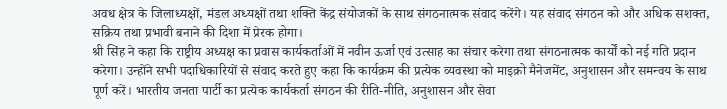अवध क्षेत्र के जिलाध्यक्षों, मंडल अध्यक्षों तथा शक्ति केंद्र संयोजकों के साथ संगठनात्मक संवाद करेंगे। यह संवाद संगठन को और अधिक सशक्त, सक्रिय तथा प्रभावी बनाने की दिशा में प्रेरक होगा।
श्री सिंह ने कहा कि राष्ट्रीय अध्यक्ष का प्रवास कार्यकर्ताओं में नवीन ऊर्जा एवं उत्साह का संचार करेगा तथा संगठनात्मक कार्यों को नई गति प्रदान करेगा। उन्होंने सभी पदाधिकारियों से संवाद करते हुए कहा कि कार्यक्रम की प्रत्येक व्यवस्था को माइक्रो मैनेजमेंट, अनुशासन और समन्वय के साथ पूर्ण करें। भारतीय जनता पार्टी का प्रत्येक कार्यकर्ता संगठन की रीति-नीति, अनुशासन और सेवा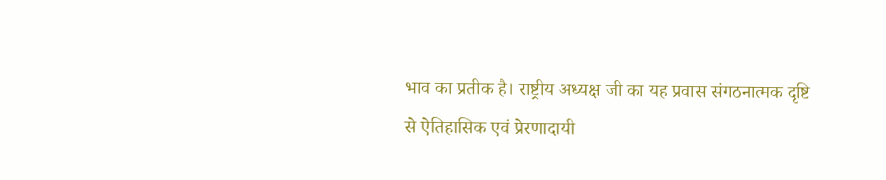भाव का प्रतीक है। राष्ट्रीय अध्यक्ष जी का यह प्रवास संगठनात्मक दृष्टि से ऐतिहासिक एवं प्रेरणादायी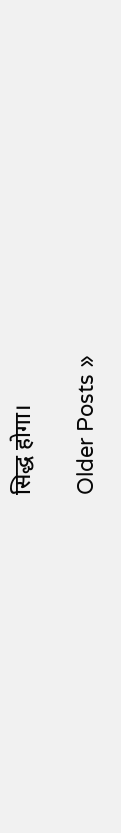सिद्ध होगा।

Older Posts »